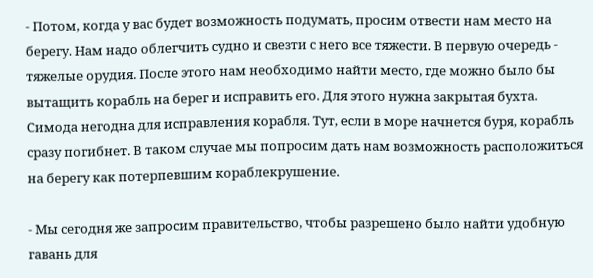- Потом, когда у вас будет возможность подумать, просим отвести нам место на берегу. Нам надо облегчить судно и свезти с него все тяжести. В первую очередь - тяжелые орудия. После этого нам необходимо найти место, где можно было бы вытащить корабль на берег и исправить его. Для этого нужна закрытая бухта. Симода негодна для исправления корабля. Тут, если в море начнется буря, корабль сразу погибнет. В таком случае мы попросим дать нам возможность расположиться на берегу как потерпевшим кораблекрушение.

- Мы сегодня же запросим правительство, чтобы разрешено было найти удобную гавань для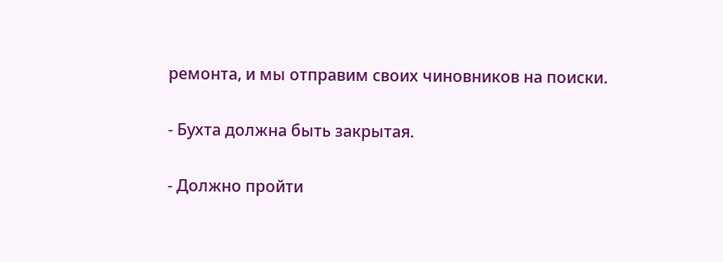ремонта, и мы отправим своих чиновников на поиски.

- Бухта должна быть закрытая.

- Должно пройти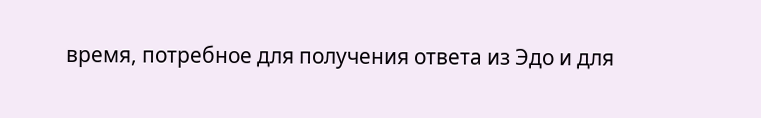время, потребное для получения ответа из Эдо и для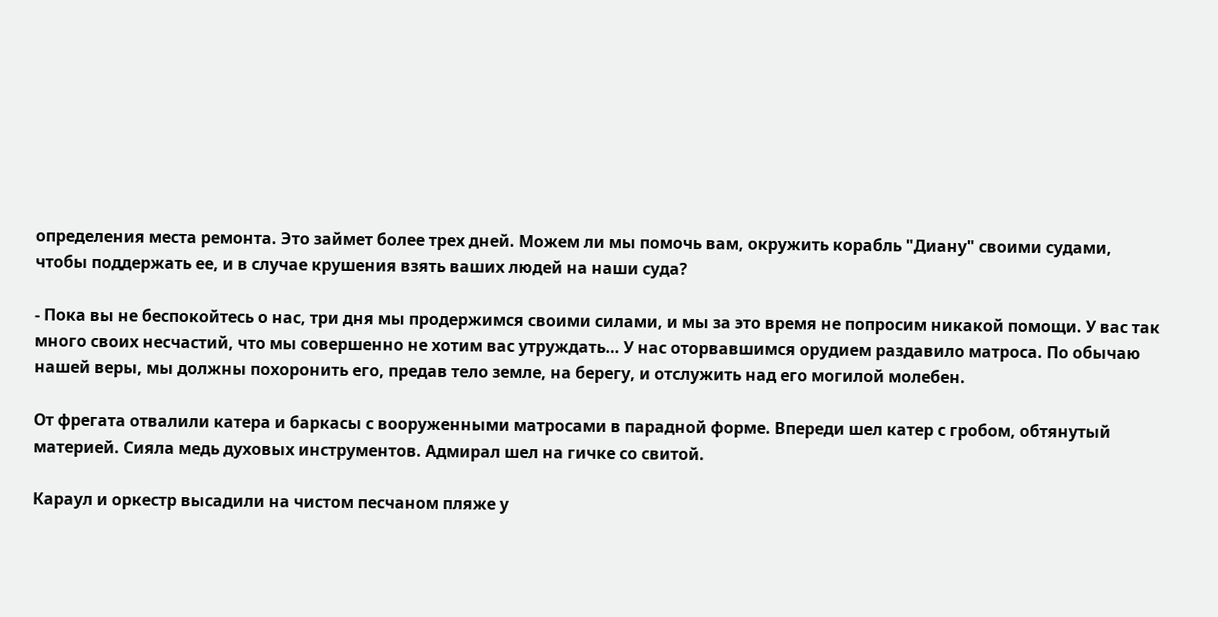определения места ремонта. Это займет более трех дней. Можем ли мы помочь вам, окружить корабль "Диану" своими судами, чтобы поддержать ее, и в случае крушения взять ваших людей на наши суда?

- Пока вы не беспокойтесь о нас, три дня мы продержимся своими силами, и мы за это время не попросим никакой помощи. У вас так много своих несчастий, что мы совершенно не хотим вас утруждать… У нас оторвавшимся орудием раздавило матроса. По обычаю нашей веры, мы должны похоронить его, предав тело земле, на берегу, и отслужить над его могилой молебен.

От фрегата отвалили катера и баркасы с вооруженными матросами в парадной форме. Впереди шел катер с гробом, обтянутый материей. Сияла медь духовых инструментов. Адмирал шел на гичке со свитой.

Караул и оркестр высадили на чистом песчаном пляже у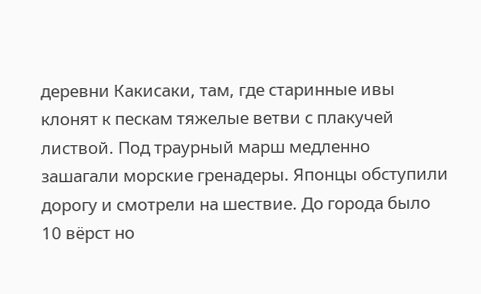деревни Какисаки, там, где старинные ивы клонят к пескам тяжелые ветви с плакучей листвой. Под траурный марш медленно зашагали морские гренадеры. Японцы обступили дорогу и смотрели на шествие. До города было 10 вёрст но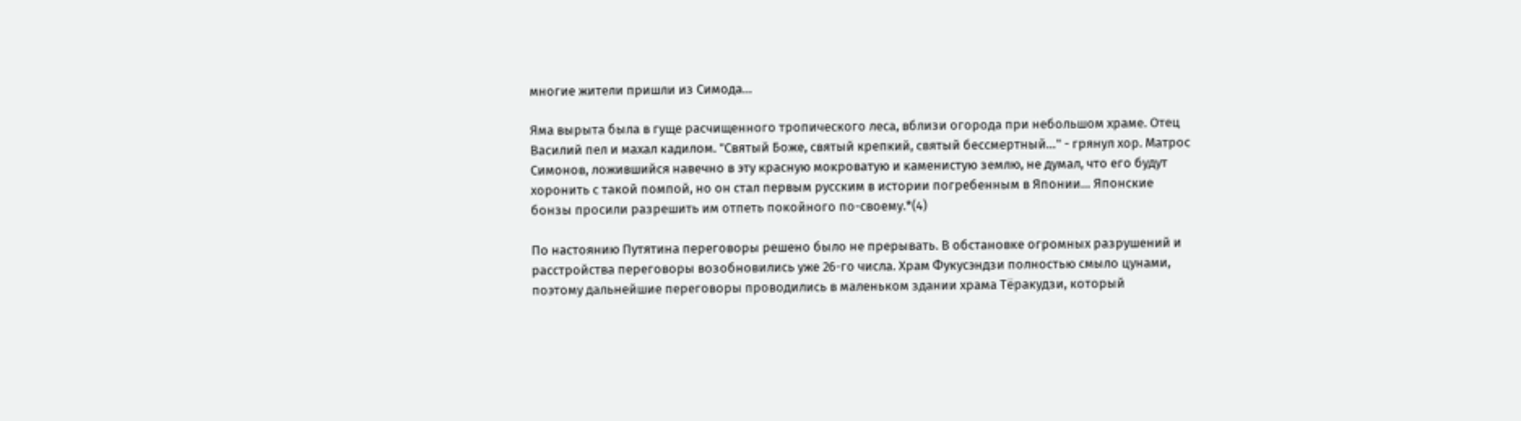многие жители пришли из Симода…

Яма вырыта была в гуще расчищенного тропического леса, вблизи огорода при небольшом храме. Отец Василий пел и махал кадилом. "Святый Боже, святый крепкий, святый бессмертный…" - грянул хор. Матрос Симонов, ложившийся навечно в эту красную мокроватую и каменистую землю, не думал, что его будут хоронить с такой помпой, но он стал первым русским в истории погребенным в Японии… Японские бонзы просили разрешить им отпеть покойного по-своему.*(4)

По настоянию Путятина переговоры решено было не прерывать. В обстановке огромных разрушений и расстройства переговоры возобновились уже 26-го числа. Храм Фукусэндзи полностью смыло цунами, поэтому дальнейшие переговоры проводились в маленьком здании храма Тёракудзи, который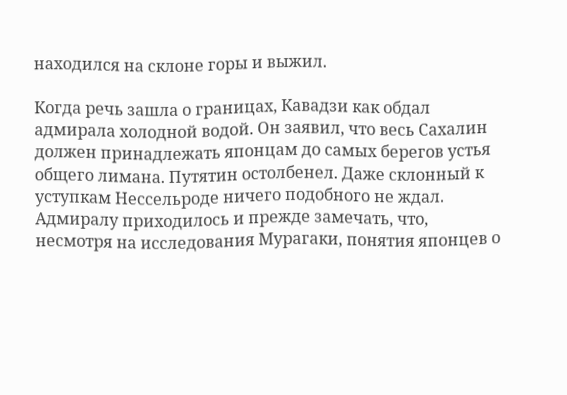находился на склоне горы и выжил.

Когда речь зашла о границах, Кавадзи как обдал адмирала холодной водой. Он заявил, что весь Сахалин должен принадлежать японцам до самых берегов устья общего лимана. Путятин остолбенел. Даже склонный к уступкам Нессельроде ничего подобного не ждал. Адмиралу приходилось и прежде замечать, что, несмотря на исследования Мурагаки, понятия японцев о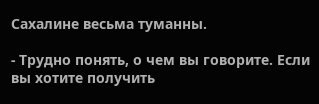Сахалине весьма туманны.

- Трудно понять, о чем вы говорите. Если вы хотите получить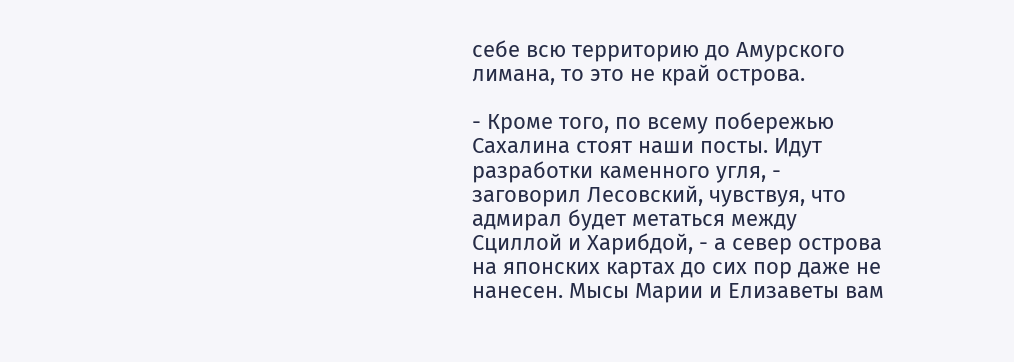себе всю территорию до Амурского лимана, то это не край острова.

- Кроме того, по всему побережью Сахалина стоят наши посты. Идут разработки каменного угля, - заговорил Лесовский, чувствуя, что адмирал будет метаться между Сциллой и Харибдой, - а север острова на японских картах до сих пор даже не нанесен. Мысы Марии и Елизаветы вам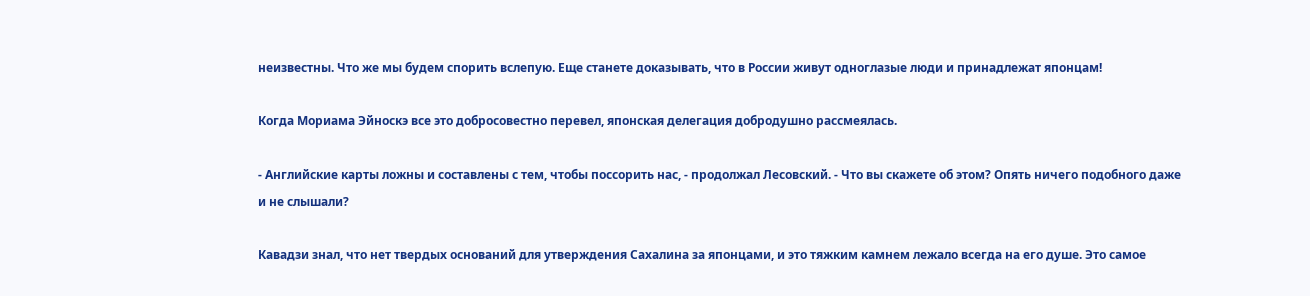неизвестны. Что же мы будем спорить вслепую. Еще станете доказывать, что в России живут одноглазые люди и принадлежат японцам!

Когда Мориама Эйноскэ все это добросовестно перевел, японская делегация добродушно рассмеялась.

- Английские карты ложны и составлены с тем, чтобы поссорить нас, - продолжал Лесовский. - Что вы скажете об этом? Опять ничего подобного даже и не слышали?

Кавадзи знал, что нет твердых оснований для утверждения Сахалина за японцами, и это тяжким камнем лежало всегда на его душе. Это самое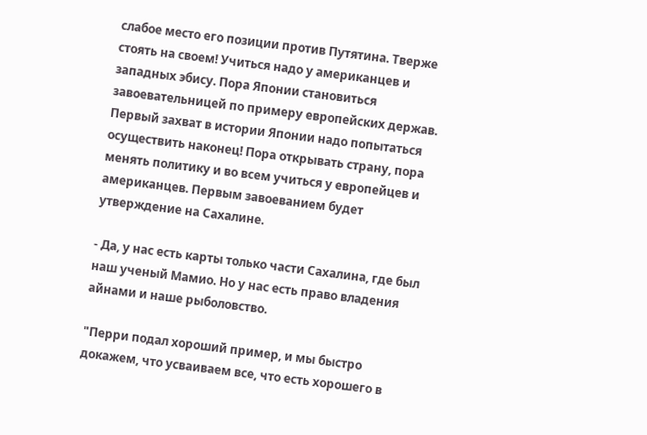слабое место его позиции против Путятина. Тверже стоять на своем! Учиться надо у американцев и западных эбису. Пора Японии становиться завоевательницей по примеру европейских держав. Первый захват в истории Японии надо попытаться осуществить наконец! Пора открывать страну, пора менять политику и во всем учиться у европейцев и американцев. Первым завоеванием будет утверждение на Сахалине.

- Да, у нас есть карты только части Сахалина, где был наш ученый Мамио. Но у нас есть право владения айнами и наше рыболовство.

"Перри подал хороший пример, и мы быстро докажем, что усваиваем все, что есть хорошего в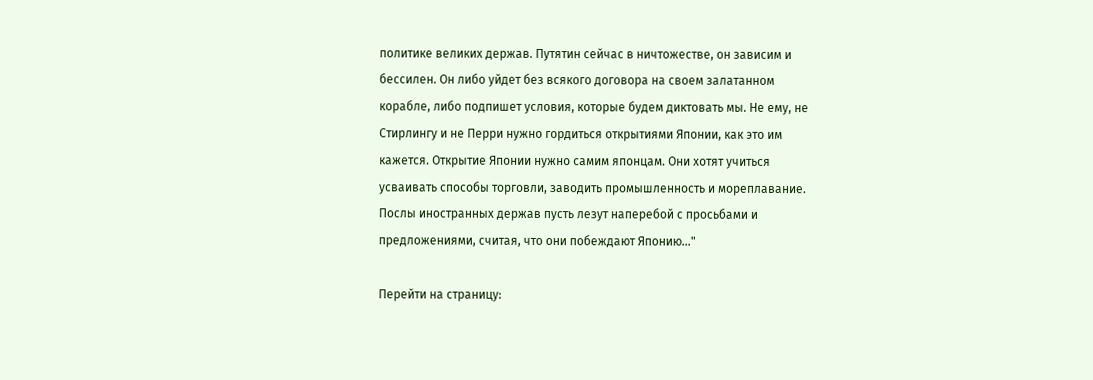политике великих держав. Путятин сейчас в ничтожестве, он зависим и бессилен. Он либо уйдет без всякого договора на своем залатанном корабле, либо подпишет условия, которые будем диктовать мы. Не ему, не Стирлингу и не Перри нужно гордиться открытиями Японии, как это им кажется. Открытие Японии нужно самим японцам. Они хотят учиться усваивать способы торговли, заводить промышленность и мореплавание. Послы иностранных держав пусть лезут наперебой с просьбами и предложениями, считая, что они побеждают Японию…"

Перейти на страницу: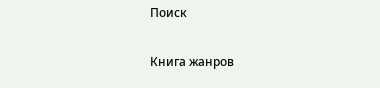Поиск

Книга жанров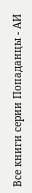Все книги серии Попаданцы - АИ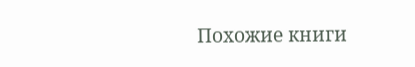Похожие книги